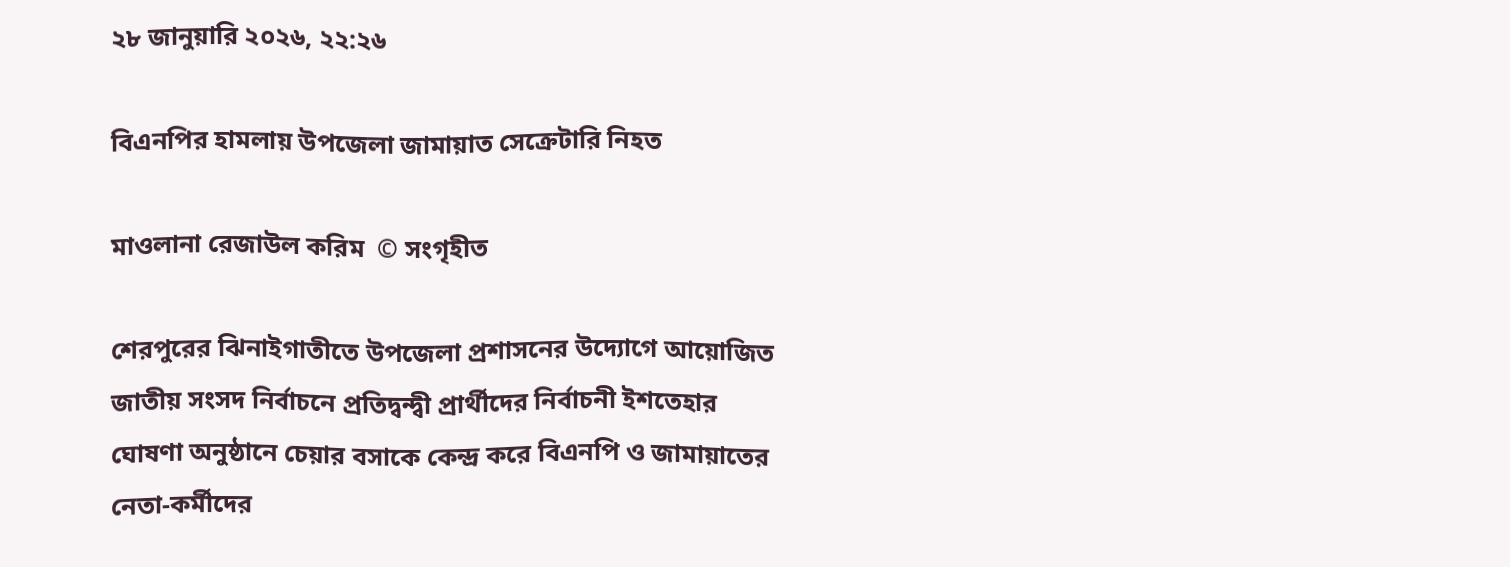২৮ জানুয়ারি ২০২৬, ২২:২৬

বিএনপির হামলায় উপজেলা জামায়াত সেক্রেটারি নিহত

মাওলানা রেজাউল করিম  © সংগৃহীত

শেরপুরের ঝিনাইগাতীতে উপজেলা প্রশাসনের উদ্যোগে আয়োজিত জাতীয় সংসদ নির্বাচনে প্রতিদ্বন্দ্বী প্রার্থীদের নির্বাচনী ইশতেহার ঘোষণা অনুষ্ঠানে চেয়ার বসাকে কেন্দ্র করে বিএনপি ও জামায়াতের নেতা-কর্মীদের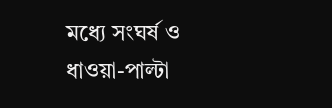মধ্যে সংঘর্ষ ও ধাওয়া-পাল্টা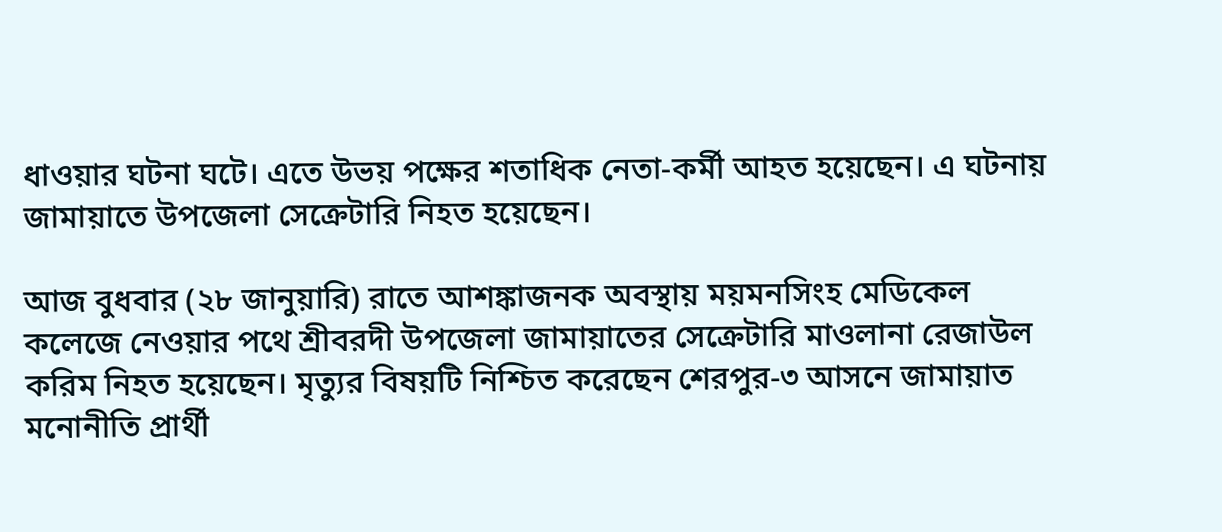ধাওয়ার ঘটনা ঘটে। এতে উভয় পক্ষের শতাধিক নেতা-কর্মী আহত হয়েছেন। এ ঘটনায় জামায়াতে উপজেলা সেক্রেটারি নিহত হয়েছেন।

আজ বুধবার (২৮ জানুয়ারি) রাতে আশঙ্কাজনক অবস্থায় ময়মনসিংহ মেডিকেল কলেজে নেওয়ার পথে শ্রীবরদী উপজেলা জামায়াতের সেক্রেটারি মাওলানা রেজাউল করিম নিহত হয়েছেন। মৃত্যুর বিষয়টি নিশ্চিত করেছেন শেরপুর-৩ আসনে জামায়াত মনোনীতি প্রার্থী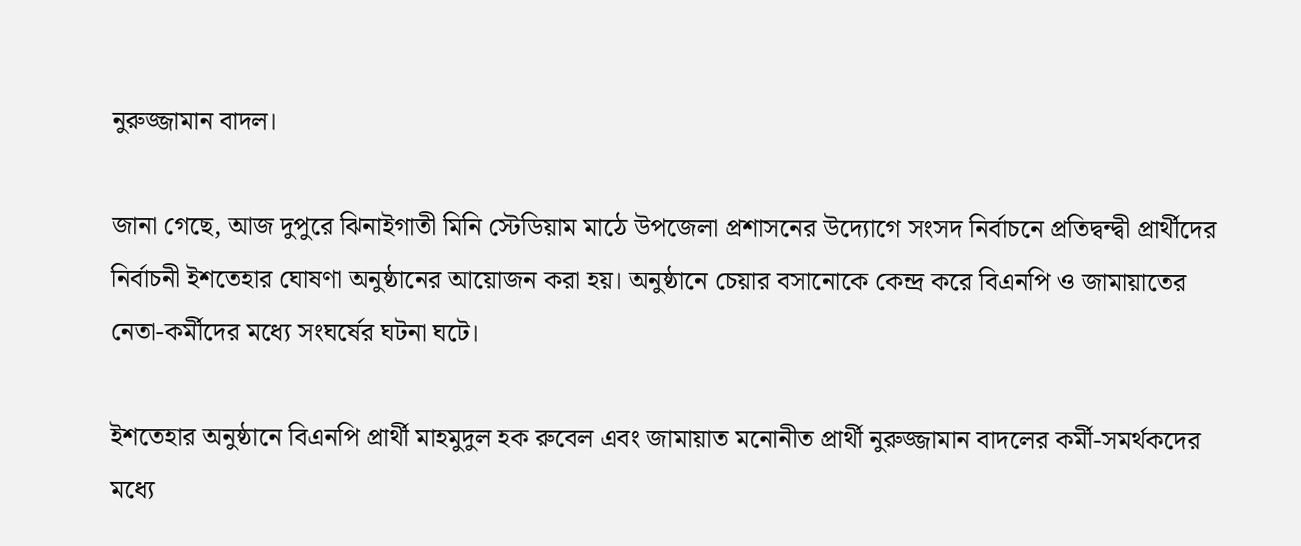নুরুজ্জামান বাদল।

জানা গেছে, আজ দুপুরে ঝিনাইগাতী মিনি স্টেডিয়াম মাঠে উপজেলা প্রশাসনের উদ্যোগে সংসদ নির্বাচনে প্রতিদ্বন্দ্বী প্রার্থীদের নির্বাচনী ইশতেহার ঘোষণা অনুষ্ঠানের আয়োজন করা হয়। অনুষ্ঠানে চেয়ার বসানোকে কেন্দ্র করে বিএনপি ও জামায়াতের নেতা-কর্মীদের মধ্যে সংঘর্ষের ঘটনা ঘটে।

ইশতেহার অনুষ্ঠানে বিএনপি প্রার্থী মাহমুদুল হক রুবেল এবং জামায়াত মনোনীত প্রার্থী নুরুজ্জামান বাদলের কর্মী-সমর্থকদের মধ্যে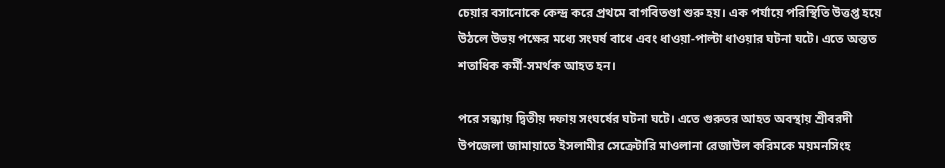চেয়ার বসানোকে কেন্দ্র করে প্রথমে বাগবিতণ্ডা শুরু হয়। এক পর্যায়ে পরিস্থিতি উত্তপ্ত হয়ে উঠলে উভয় পক্ষের মধ্যে সংঘর্ষ বাধে এবং ধাওয়া-পাল্টা ধাওয়ার ঘটনা ঘটে। এতে অন্তত শতাধিক কর্মী-সমর্থক আহত হন।

পরে সন্ধ্যায় দ্বিতীয় দফায় সংঘর্ষের ঘটনা ঘটে। এতে গুরুতর আহত অবস্থায় শ্রীবরদী উপজেলা জামায়াতে ইসলামীর সেক্রেটারি মাওলানা রেজাউল করিমকে ময়মনসিংহ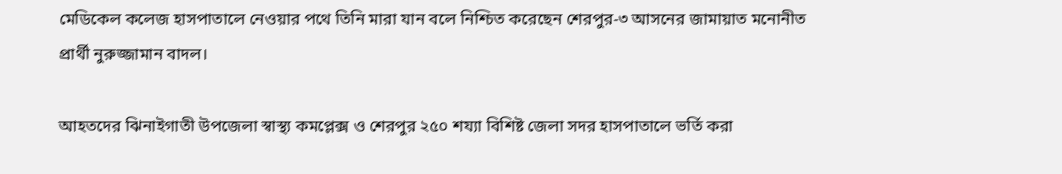মেডিকেল কলেজ হাসপাতালে নেওয়ার পথে তিনি মারা যান বলে নিশ্চিত করেছেন শেরপুর-৩ আসনের জামায়াত মনোনীত প্রার্থী নুরুজ্জামান বাদল।

আহতদের ঝিনাইগাতী উপজেলা স্বাস্থ্য কমপ্লেক্স ও শেরপুর ২৫০ শয্যা বিশিষ্ট জেলা সদর হাসপাতালে ভর্তি করা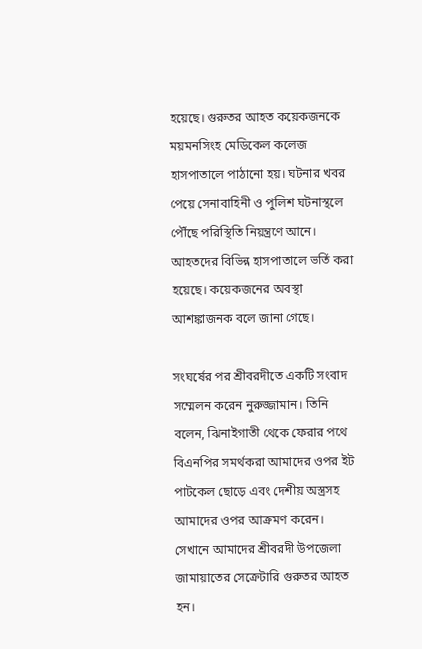হয়েছে। গুরুতর আহত কয়েকজনকে ময়মনসিংহ মেডিকেল কলেজ হাসপাতালে পাঠানো হয়। ঘটনার খবর পেয়ে সেনাবাহিনী ও পুলিশ ঘটনাস্থলে পৌঁছে পরিস্থিতি নিয়ন্ত্রণে আনে। আহতদের বিভিন্ন হাসপাতালে ভর্তি করা হয়েছে। কয়েকজনের অবস্থা আশঙ্কাজনক বলে জানা গেছে।

সংঘর্ষের পর শ্রীবরদীতে একটি সংবাদ সম্মেলন করেন নুরুজ্জামান। তিনি বলেন, ঝিনাইগাতী থেকে ফেরার পথে বিএনপির সমর্থকরা আমাদের ওপর ইট পাটকেল ছোড়ে এবং দেশীয় অস্ত্রসহ আমাদের ওপর আক্রমণ করেন। সেখানে আমাদের শ্রীবরদী উপজেলা জামায়াতের সেক্রেটারি গুরুতর আহত হন।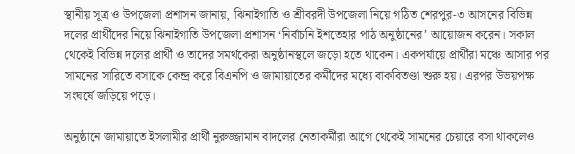স্থানীয় সূত্র ও উপজেলা প্রশাসন জানায়, ঝিনাইগাতি ও শ্রীবরদী উপজেলা নিয়ে গঠিত শেরপুর-৩ আসনের বিভিন্ন দলের প্রার্থীদের নিয়ে ঝিনাইগাতি উপজেলা প্রশাসন ‘নির্বাচনি ইশতেহার পাঠ অনুষ্ঠানের’ আয়োজন করেন। সকাল থেকেই বিভিন্ন দলের প্রার্থী ও তাদের সমর্থকেরা অনুষ্ঠানস্থলে জড়ো হতে থাকেন। একপর্যায়ে প্রার্থীরা মঞ্চে আসার পর সামনের সারিতে বসাকে কেন্দ্র করে বিএনপি ও জামায়াতের কর্মীদের মধ্যে বাকবিতণ্ডা শুরু হয়। এরপর উভয়পক্ষ সংঘর্ষে জড়িয়ে পড়ে।

অনুষ্ঠানে জামায়াতে ইসলামীর প্রার্থী নুরুজ্জামান বাদলের নেতাকর্মীরা আগে থেকেই সামনের চেয়ারে বসা থাকলেও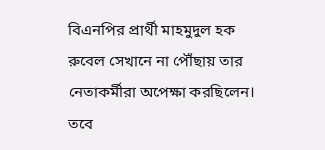বিএনপির প্রার্থী মাহমুদুল হক রুবেল সেখানে না পৌঁছায় তার নেতাকর্মীরা অপেক্ষা করছিলেন। তবে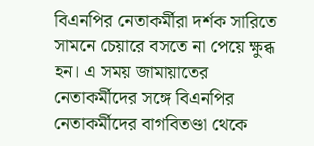বিএনপির নেতাকর্মীরা দর্শক সারিতে সামনে চেয়ারে বসতে না পেয়ে ক্ষুব্ধ হন। এ সময় জামায়াতের নেতাকর্মীদের সঙ্গে বিএনপির নেতাকর্মীদের বাগবিতণ্ডা থেকে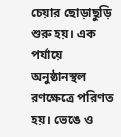চেয়ার ছোড়াছুড়ি শুরু হয়। এক পর্যায়ে অনুষ্ঠানস্থল রণক্ষেত্রে পরিণত হয়। ভেঙে ও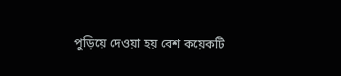পুড়িয়ে দেওয়া হয় বেশ কয়েকটি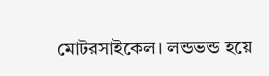মোটরসাইকেল। লন্ডভন্ড হয়ে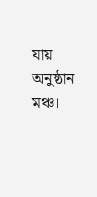যায় অনুষ্ঠান মঞ্চ।